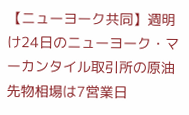【ニューヨーク共同】週明け24日のニューヨーク・マーカンタイル取引所の原油先物相場は7営業日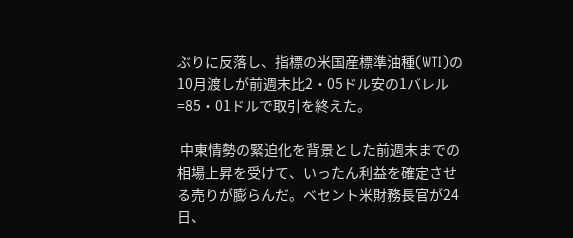ぶりに反落し、指標の米国産標準油種(WTI)の10月渡しが前週末比2・05ドル安の1バレル=85・01ドルで取引を終えた。

 中東情勢の緊迫化を背景とした前週末までの相場上昇を受けて、いったん利益を確定させる売りが膨らんだ。ベセント米財務長官が24日、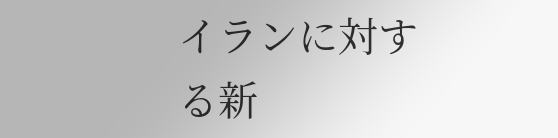イランに対する新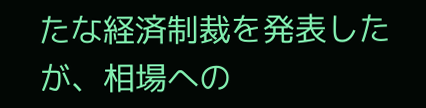たな経済制裁を発表したが、相場への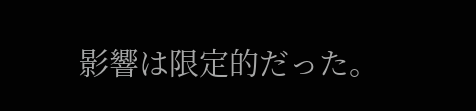影響は限定的だった。